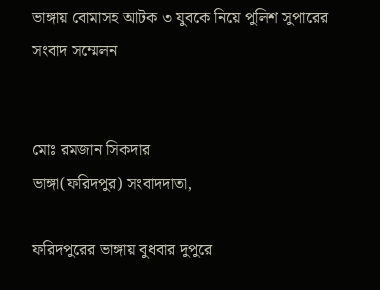ভাঙ্গায় বোমাসহ আটক ৩ যুবকে নিয়ে পুলিশ সুপারের সংবাদ সম্মেলন


মোঃ রমজান সিকদার
ভাঙ্গা(ফরিদপুর) সংবাদদাতা,

ফরিদপুরের ভাঙ্গায় বুধবার দুপুরে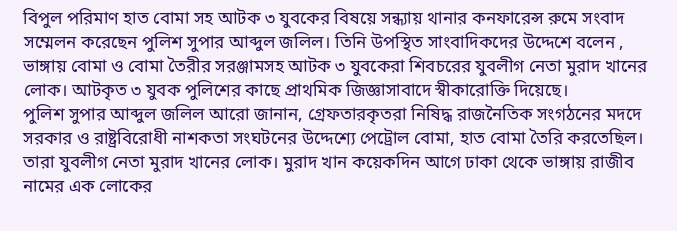বিপুল পরিমাণ হাত বোমা সহ আটক ৩ যুবকের বিষয়ে সন্ধ্যায় থানার কনফারেন্স রুমে সংবাদ সম্মেলন করেছেন পুলিশ সুপার আব্দুল জলিল। তিনি উপস্থিত সাংবাদিকদের উদ্দেশে বলেন , ভাঙ্গায় বোমা ও বোমা তৈরীর সরঞ্জামসহ আটক ৩ যুবকেরা শিবচরের যুবলীগ নেতা মুরাদ খানের লোক। আটকৃত ৩ যুবক পুলিশের কাছে প্রাথমিক জিজ্ঞাসাবাদে স্বীকারোক্তি দিয়েছে।
পুলিশ সুপার আব্দুল জলিল আরো জানান, গ্রেফতারকৃতরা নিষিদ্ধ রাজনৈতিক সংগঠনের মদদে সরকার ও রাষ্ট্রবিরোধী নাশকতা সংঘটনের উদ্দেশ্যে পেট্রোল বোমা, হাত বোমা তৈরি করতেছিল। তারা যুবলীগ নেতা মুরাদ খানের লোক। মুরাদ খান কয়েকদিন আগে ঢাকা থেকে ভাঙ্গায় রাজীব নামের এক লোকের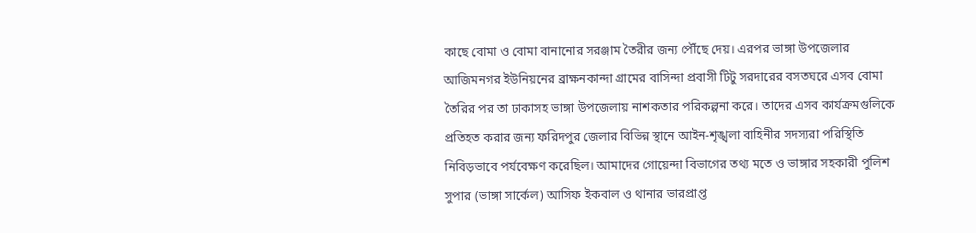কাছে বোমা ও বোমা বানানোর সরঞ্জাম তৈরীর জন্য পৌঁছে দেয়। এরপর ভাঙ্গা উপজেলার আজিমনগর ইউনিয়নের ব্রাক্ষনকান্দা গ্রামের বাসিন্দা প্রবাসী টিটু সরদারের বসতঘরে এসব বোমা তৈরির পর তা ঢাকাসহ ভাঙ্গা উপজেলায় নাশকতার পরিকল্পনা করে। তাদের এসব কার্যক্রমগুলিকে প্রতিহত করার জন্য ফরিদপুর জেলার বিভিন্ন স্থানে আইন-শৃঙ্খলা বাহিনীর সদস্যরা পরিস্থিতি নিবিড়ভাবে পর্যবেক্ষণ করেছিল। আমাদের গোয়েন্দা বিভাগের তথ্য মতে ও ভাঙ্গার সহকারী পুলিশ সুপার (ভাঙ্গা সার্কেল) আসিফ ইকবাল ও থানার ভারপ্রাপ্ত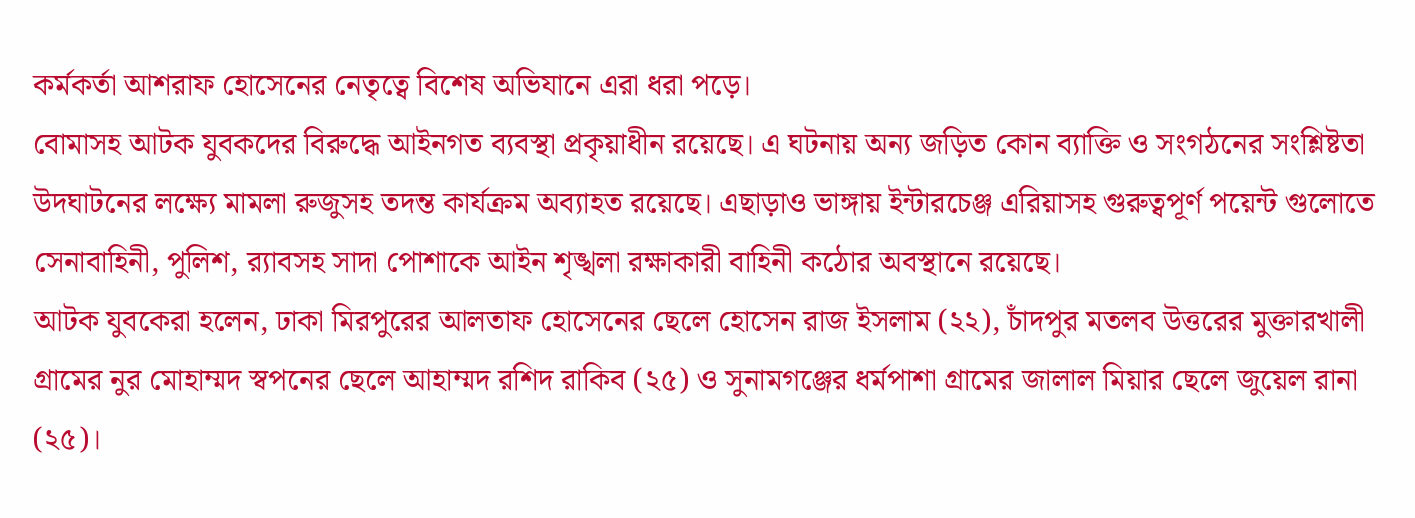কর্মকর্তা আশরাফ হোসেনের নেতৃত্বে বিশেষ অভিযানে এরা ধরা পড়ে।
বোমাসহ আটক যুবকদের বিরুদ্ধে আইনগত ব্যবস্থা প্রকৃয়াধীন রয়েছে। এ ঘটনায় অন্য জড়িত কোন ব্যাক্তি ও সংগঠনের সংশ্লিষ্টতা উদঘাটনের লক্ষ্যে মামলা রুজুসহ তদন্ত কার্যক্রম অব্যাহত রয়েছে। এছাড়াও ভাঙ্গায় ইন্টারচেঞ্জ এরিয়াসহ গুরুত্বপূর্ণ পয়েন্ট গুলোতে সেনাবাহিনী, পুলিশ, র‍্যাবসহ সাদা পোশাকে আইন শৃঙ্খলা রক্ষাকারী বাহিনী কঠোর অবস্থানে রয়েছে।
আটক যুবকেরা হলেন, ঢাকা মিরপুরের আলতাফ হোসেনের ছেলে হোসেন রাজ ইসলাম (২২), চাঁদপুর মতলব উত্তরের মুক্তারখালী গ্রামের নুর মোহাম্মদ স্বপনের ছেলে আহাম্মদ রশিদ রাকিব (২৫) ও সুনামগঞ্জের ধর্মপাশা গ্রামের জালাল মিয়ার ছেলে জুয়েল রানা (২৫)।